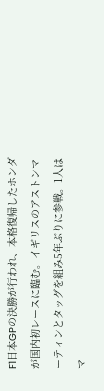F1日本GPの決勝が行われ、本格復帰したホンダが国内初レースに臨む。イギリスのアストンマーティンとタッグを組み5年ぶりに参戦。1人はマ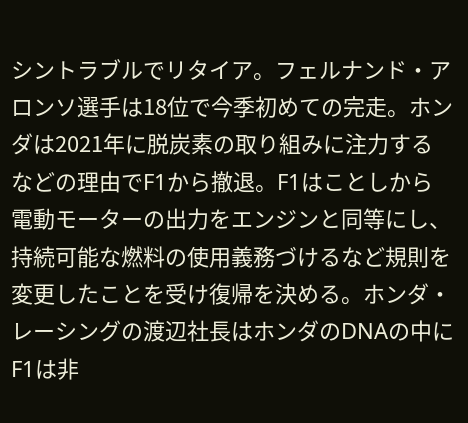シントラブルでリタイア。フェルナンド・アロンソ選手は18位で今季初めての完走。ホンダは2021年に脱炭素の取り組みに注力するなどの理由でF1から撤退。F1はことしから電動モーターの出力をエンジンと同等にし、持続可能な燃料の使用義務づけるなど規則を変更したことを受け復帰を決める。ホンダ・レーシングの渡辺社長はホンダのDNAの中にF1は非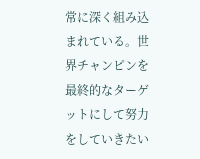常に深く組み込まれている。世界チャンピンを最終的なターゲットにして努力をしていきたい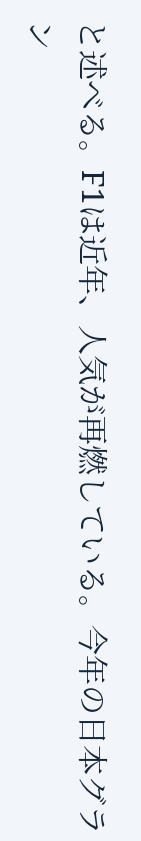と述べる。F1は近年、人気が再燃している。今年の日本グラン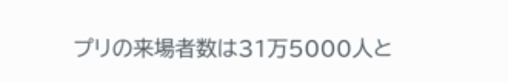プリの来場者数は31万5000人と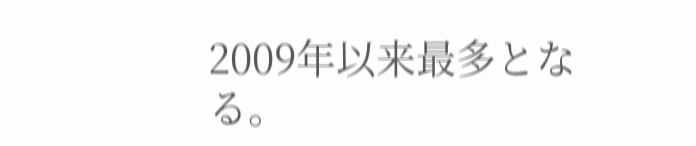2009年以来最多となる。